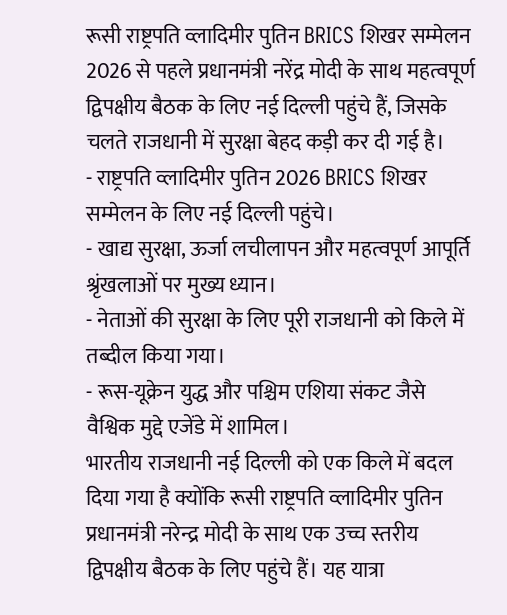रूसी राष्ट्रपति व्लादिमीर पुतिन BRICS शिखर सम्मेलन 2026 से पहले प्रधानमंत्री नरेंद्र मोदी के साथ महत्वपूर्ण द्विपक्षीय बैठक के लिए नई दिल्ली पहुंचे हैं, जिसके चलते राजधानी में सुरक्षा बेहद कड़ी कर दी गई है।
- राष्ट्रपति व्लादिमीर पुतिन 2026 BRICS शिखर सम्मेलन के लिए नई दिल्ली पहुंचे।
- खाद्य सुरक्षा, ऊर्जा लचीलापन और महत्वपूर्ण आपूर्ति श्रृंखलाओं पर मुख्य ध्यान।
- नेताओं की सुरक्षा के लिए पूरी राजधानी को किले में तब्दील किया गया।
- रूस-यूक्रेन युद्ध और पश्चिम एशिया संकट जैसे वैश्विक मुद्दे एजेंडे में शामिल।
भारतीय राजधानी नई दिल्ली को एक किले में बदल दिया गया है क्योंकि रूसी राष्ट्रपति व्लादिमीर पुतिन प्रधानमंत्री नरेन्द्र मोदी के साथ एक उच्च स्तरीय द्विपक्षीय बैठक के लिए पहुंचे हैं। यह यात्रा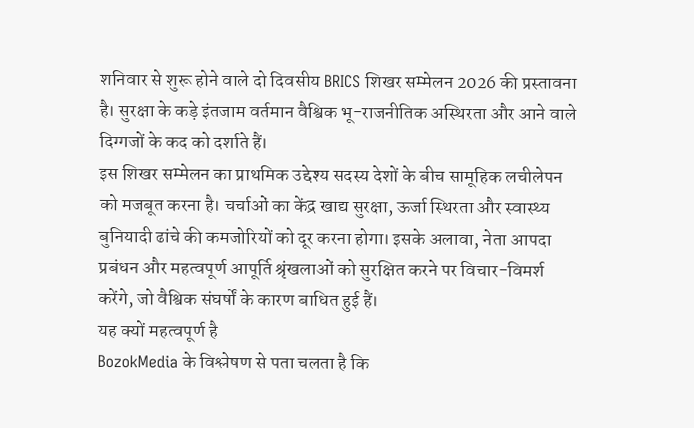शनिवार से शुरू होने वाले दो दिवसीय BRICS शिखर सम्मेलन 2026 की प्रस्तावना है। सुरक्षा के कड़े इंतजाम वर्तमान वैश्विक भू-राजनीतिक अस्थिरता और आने वाले दिग्गजों के कद को दर्शाते हैं।
इस शिखर सम्मेलन का प्राथमिक उद्देश्य सदस्य देशों के बीच सामूहिक लचीलेपन को मजबूत करना है। चर्चाओं का केंद्र खाद्य सुरक्षा, ऊर्जा स्थिरता और स्वास्थ्य बुनियादी ढांचे की कमजोरियों को दूर करना होगा। इसके अलावा, नेता आपदा प्रबंधन और महत्वपूर्ण आपूर्ति श्रृंखलाओं को सुरक्षित करने पर विचार-विमर्श करेंगे, जो वैश्विक संघर्षों के कारण बाधित हुई हैं।
यह क्यों महत्वपूर्ण है
BozokMedia के विश्लेषण से पता चलता है कि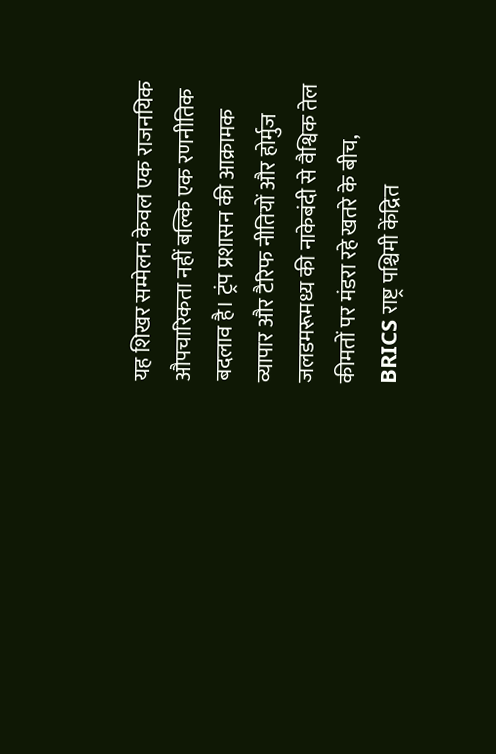यह शिखर सम्मेलन केवल एक राजनयिक औपचारिकता नहीं बल्कि एक रणनीतिक बदलाव है। ट्रंप प्रशासन की आक्रामक व्यापार और टैरिफ नीतियों और होर्मुज जलडमरूमध्य की नाकेबंदी से वैश्विक तेल कीमतों पर मंडरा रहे खतरे के बीच, BRICS राष्ट्र पश्चिमी केंद्रित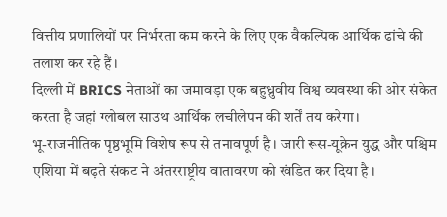वित्तीय प्रणालियों पर निर्भरता कम करने के लिए एक वैकल्पिक आर्थिक ढांचे की तलाश कर रहे हैं।
दिल्ली में BRICS नेताओं का जमावड़ा एक बहुध्रुवीय विश्व व्यवस्था की ओर संकेत करता है जहां ग्लोबल साउथ आर्थिक लचीलेपन की शर्तें तय करेगा।
भू-राजनीतिक पृष्ठभूमि विशेष रूप से तनावपूर्ण है। जारी रूस-यूक्रेन युद्ध और पश्चिम एशिया में बढ़ते संकट ने अंतरराष्ट्रीय वातावरण को खंडित कर दिया है।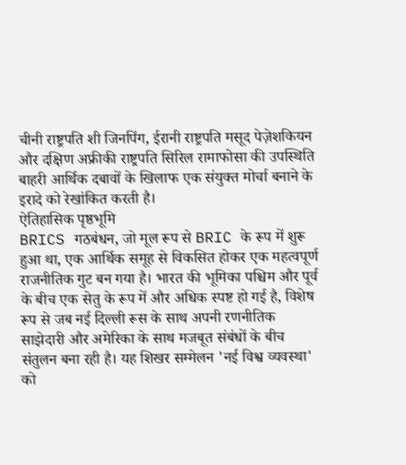चीनी राष्ट्रपति शी जिनपिंग, ईरानी राष्ट्रपति मसूद पेज़ेशकियन और दक्षिण अफ्रीकी राष्ट्रपति सिरिल रामाफोसा की उपस्थिति बाहरी आर्थिक दबावों के खिलाफ एक संयुक्त मोर्चा बनाने के इरादे को रेखांकित करती है।
ऐतिहासिक पृष्ठभूमि
BRICS गठबंधन, जो मूल रूप से BRIC के रूप में शुरू हुआ था, एक आर्थिक समूह से विकसित होकर एक महत्वपूर्ण राजनीतिक गुट बन गया है। भारत की भूमिका पश्चिम और पूर्व के बीच एक सेतु के रूप में और अधिक स्पष्ट हो गई है, विशेष रूप से जब नई दिल्ली रूस के साथ अपनी रणनीतिक साझेदारी और अमेरिका के साथ मजबूत संबंधों के बीच संतुलन बना रही है। यह शिखर सम्मेलन 'नई विश्व व्यवस्था' को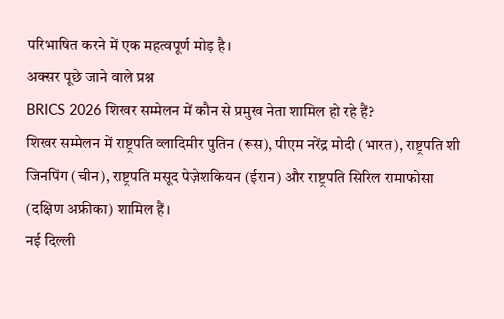परिभाषित करने में एक महत्वपूर्ण मोड़ है।
अक्सर पूछे जाने वाले प्रश्न
BRICS 2026 शिखर सम्मेलन में कौन से प्रमुख नेता शामिल हो रहे हैं?
शिखर सम्मेलन में राष्ट्रपति व्लादिमीर पुतिन (रूस), पीएम नरेंद्र मोदी (भारत), राष्ट्रपति शी जिनपिंग (चीन), राष्ट्रपति मसूद पेज़ेशकियन (ईरान) और राष्ट्रपति सिरिल रामाफोसा (दक्षिण अफ्रीका) शामिल हैं।
नई दिल्ली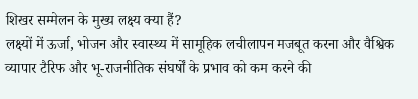शिखर सम्मेलन के मुख्य लक्ष्य क्या हैं?
लक्ष्यों में ऊर्जा, भोजन और स्वास्थ्य में सामूहिक लचीलापन मजबूत करना और वैश्विक व्यापार टैरिफ और भू-राजनीतिक संघर्षों के प्रभाव को कम करने की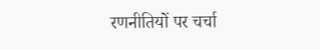रणनीतियों पर चर्चा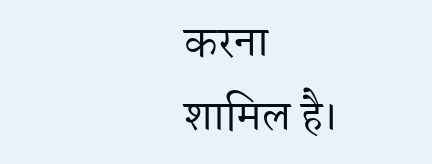करना शामिल है।